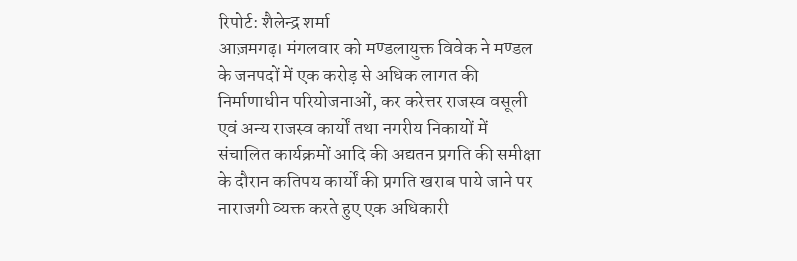रिपोर्ट: शैलेन्द्र शर्मा
आज़मगढ़। मंगलवार को मण्डलायुक्त विवेक ने मण्डल के जनपदों में एक करोड़ से अधिक लागत की निर्माणाधीन परियोजनाओं, कर करेत्तर राजस्व वसूली एवं अन्य राजस्व कार्यों तथा नगरीय निकायों में संचालित कार्यक्रमों आदि की अद्यतन प्रगति की समीक्षा के दौरान कतिपय कार्यों की प्रगति खराब पाये जाने पर नाराजगी व्यक्त करते हुए एक अधिकारी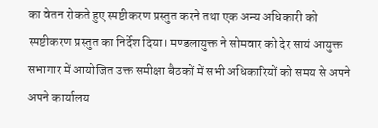का वेतन रोकते हुए स्पष्टीकरण प्रस्तुत करने तथा एक अन्य अधिकारी को स्पष्टीकरण प्रस्तुत का निर्देश दिया। मण्डलायुक्त ने सोमवार को देर सायं आयुक्त सभागार में आयोजित उक्त समीक्षा बैठकों में सभी अधिकारियों को समय से अपने अपने कार्यालय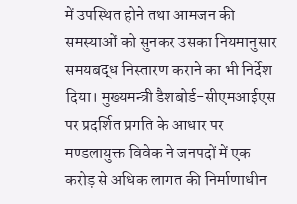में उपस्थित होने तथा आमजन की समस्याओं को सुनकर उसका नियमानुसार समयबद्ध निस्तारण कराने का भी निर्देश दिया। मुख्यमन्त्री डैशबोर्ड-सीएमआईएस पर प्रदर्शित प्रगति के आधार पर मण्डलायुक्त विवेक ने जनपदों में एक करोड़ से अधिक लागत की निर्माणाधीन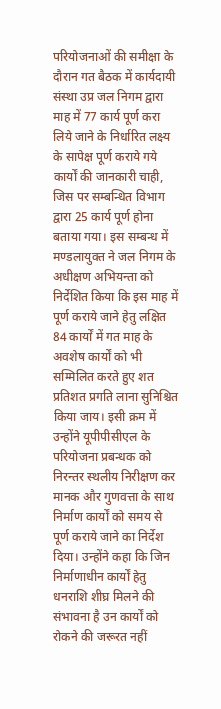परियोजनाओं की समीक्षा के दौरान गत बैठक में कार्यदायी संस्था उप्र जल निगम द्वारा माह में 77 कार्य पूर्ण करा लिये जाने के निर्धारित लक्ष्य के सापेक्ष पूर्ण कराये गये कार्यों की जानकारी चाही, जिस पर सम्बन्धित विभाग द्वारा 25 कार्य पूर्ण होना बताया गया। इस सम्बन्ध में मण्डलायुक्त ने जल निगम के अधीक्षण अभियन्ता को निर्देशित किया कि इस माह में पूर्ण कराये जाने हेतु लक्षित 84 कार्यों में गत माह के अवशेष कार्यों को भी सम्मिलित करते हुए शत प्रतिशत प्रगति लाना सुनिश्चित किया जाय। इसी क्रम में उन्होंने यूपीपीसीएल के परियोजना प्रबन्धक को निरन्तर स्थलीय निरीक्षण कर मानक और गुणवत्ता के साथ निर्माण कार्यों को समय से पूर्ण कराये जाने का निर्देश दिया। उन्होंने कहा कि जिन निर्माणाधीन कार्यों हेतु धनराशि शीघ्र मिलने की संभावना है उन कार्यों को रोकने की जरूरत नहीं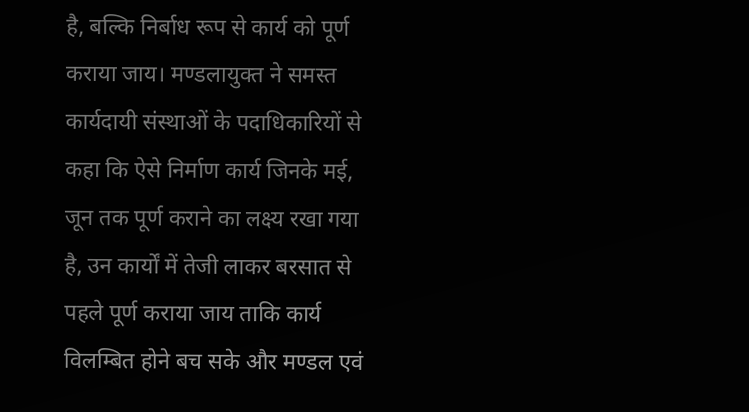है, बल्कि निर्बाध रूप से कार्य को पूर्ण कराया जाय। मण्डलायुक्त ने समस्त कार्यदायी संस्थाओं के पदाधिकारियों से कहा कि ऐसे निर्माण कार्य जिनके मई, जून तक पूर्ण कराने का लक्ष्य रखा गया है, उन कार्यों में तेजी लाकर बरसात से पहले पूर्ण कराया जाय ताकि कार्य विलम्बित होने बच सके और मण्डल एवं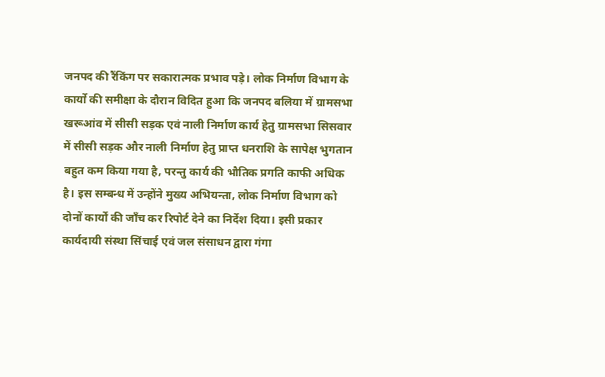जनपद की रैंकिंग पर सकारात्मक प्रभाव पड़े। लोक निर्माण विभाग के कार्यो की समीक्षा के दौरान विदित हुआ कि जनपद बलिया में ग्रामसभा खरूआंव में सीसी सड़क एवं नाली निर्माण कार्य हेतु ग्रामसभा सिसवार में सीसी सड़क और नाली निर्माण हेतु प्राप्त धनराशि के सापेक्ष भुगतान बहुत कम किया गया है, परन्तु कार्य की भौतिक प्रगति काफी अधिक है। इस सम्बन्ध में उन्होंने मुख्य अभियन्ता, लोक निर्माण विभाग को दोनों कार्यों की जॉंच कर रिपोर्ट देने का निर्देश दिया। इसी प्रकार कार्यदायी संस्था सिंचाई एवं जल संसाधन द्वारा गंगा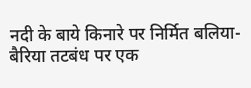नदी के बाये किनारे पर निर्मित बलिया-बैरिया तटबंध पर एक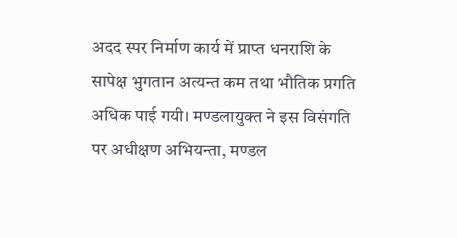अदद स्पर निर्माण कार्य में प्राप्त धनराशि के सापेक्ष भुगतान अत्यन्त कम तथा भौतिक प्रगति अधिक पाई गयी। मण्डलायुक्त ने इस विसंगति पर अधीक्षण अभियन्ता, मण्डल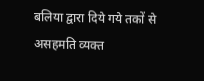बलिया द्वारा दिये गये तकों से असहमति व्यक्त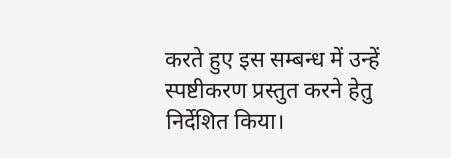करते हुए इस सम्बन्ध में उन्हें स्पष्टीकरण प्रस्तुत करने हेतु निर्देशित किया।